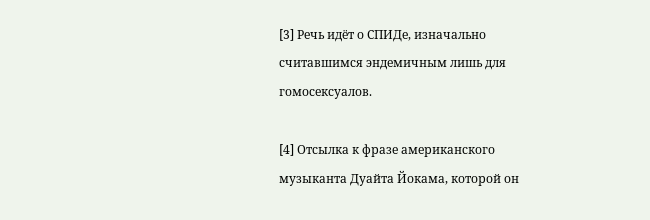[3] Речь идёт о СПИДе, изначально считавшимся эндемичным лишь для гомосексуалов.

[4] Отсылка к фразе американского музыканта Дуайта Йокама, которой он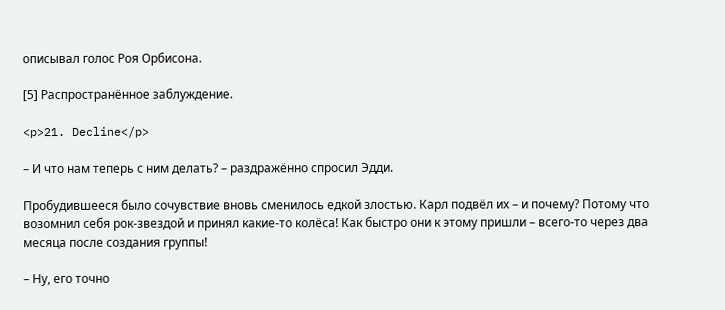описывал голос Роя Орбисона.

[5] Распространённое заблуждение.

<p>21. Decline</p>

– И что нам теперь с ним делать? – раздражённо спросил Эдди.

Пробудившееся было сочувствие вновь сменилось едкой злостью. Карл подвёл их – и почему? Потому что возомнил себя рок-звездой и принял какие-то колёса! Как быстро они к этому пришли – всего-то через два месяца после создания группы!

– Ну, его точно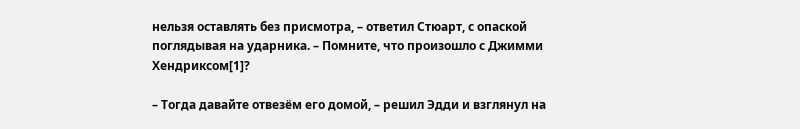нельзя оставлять без присмотра, – ответил Стюарт, с опаской поглядывая на ударника. – Помните, что произошло с Джимми Хендриксом[1]?

– Тогда давайте отвезём его домой, – решил Эдди и взглянул на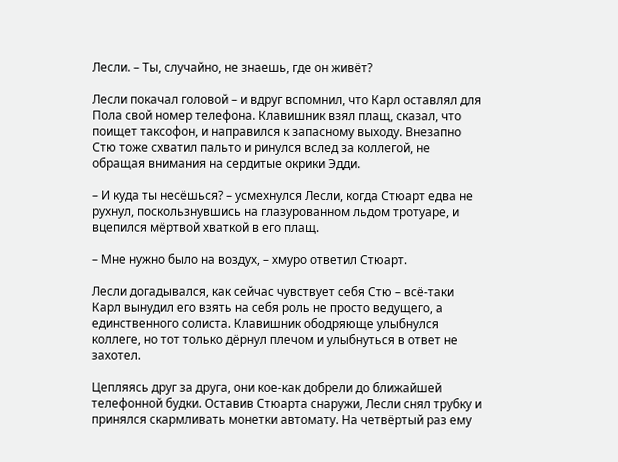Лесли. – Ты, случайно, не знаешь, где он живёт?

Лесли покачал головой – и вдруг вспомнил, что Карл оставлял для Пола свой номер телефона. Клавишник взял плащ, сказал, что поищет таксофон, и направился к запасному выходу. Внезапно Стю тоже схватил пальто и ринулся вслед за коллегой, не обращая внимания на сердитые окрики Эдди.

– И куда ты несёшься? – усмехнулся Лесли, когда Стюарт едва не рухнул, поскользнувшись на глазурованном льдом тротуаре, и вцепился мёртвой хваткой в его плащ.

– Мне нужно было на воздух, – хмуро ответил Стюарт.

Лесли догадывался, как сейчас чувствует себя Стю – всё-таки Карл вынудил его взять на себя роль не просто ведущего, а единственного солиста. Клавишник ободряюще улыбнулся коллеге, но тот только дёрнул плечом и улыбнуться в ответ не захотел.

Цепляясь друг за друга, они кое-как добрели до ближайшей телефонной будки. Оставив Стюарта снаружи, Лесли снял трубку и принялся скармливать монетки автомату. На четвёртый раз ему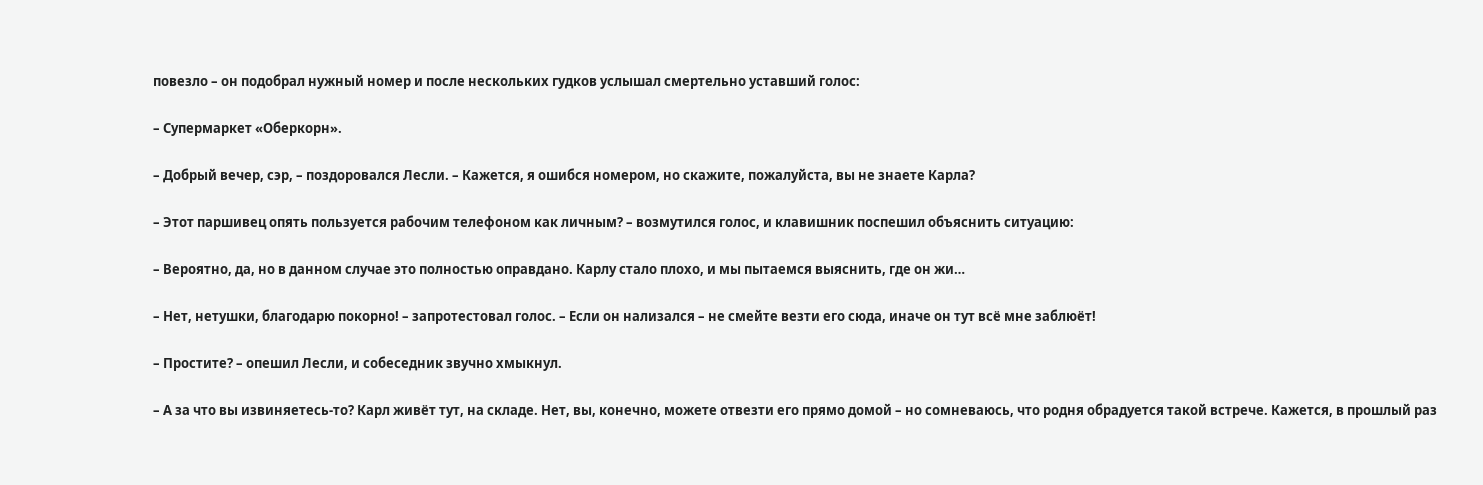повезло – он подобрал нужный номер и после нескольких гудков услышал смертельно уставший голос:

– Супермаркет «Оберкорн».

– Добрый вечер, сэр, – поздоровался Лесли. – Кажется, я ошибся номером, но скажите, пожалуйста, вы не знаете Карла?

– Этот паршивец опять пользуется рабочим телефоном как личным? – возмутился голос, и клавишник поспешил объяснить ситуацию:

– Вероятно, да, но в данном случае это полностью оправдано. Карлу стало плохо, и мы пытаемся выяснить, где он жи…

– Нет, нетушки, благодарю покорно! – запротестовал голос. – Если он нализался – не смейте везти его сюда, иначе он тут всё мне заблюёт!

– Простите? – опешил Лесли, и собеседник звучно хмыкнул.

– А за что вы извиняетесь-то? Карл живёт тут, на складе. Нет, вы, конечно, можете отвезти его прямо домой – но сомневаюсь, что родня обрадуется такой встрече. Кажется, в прошлый раз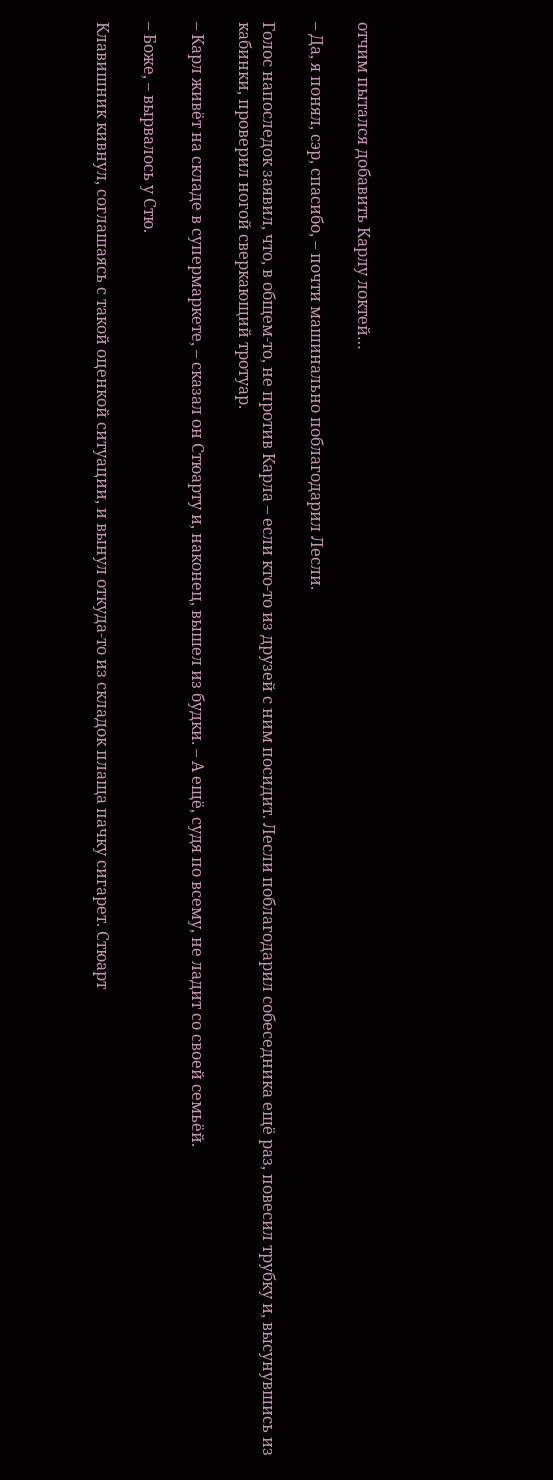отчим пытался добавить Карлу локтей…

– Да, я понял, сэр, спасибо, – почти машинально поблагодарил Лесли.

Голос напоследок заявил, что, в общем-то, не против Карла – если кто-то из друзей с ним посидит. Лесли поблагодарил собеседника ещё раз, повесил трубку и, высунувшись из кабинки, проверил ногой сверкающий тротуар.

– Карл живёт на складе в супермаркете, – сказал он Стюарту и, наконец, вышел из будки. – А ещё, судя по всему, не ладит со своей семьёй.

– Боже, – вырвалось у Стю.

Клавишник кивнул, соглашаясь с такой оценкой ситуации, и вынул откуда-то из складок плаща пачку сигарет. Стюарт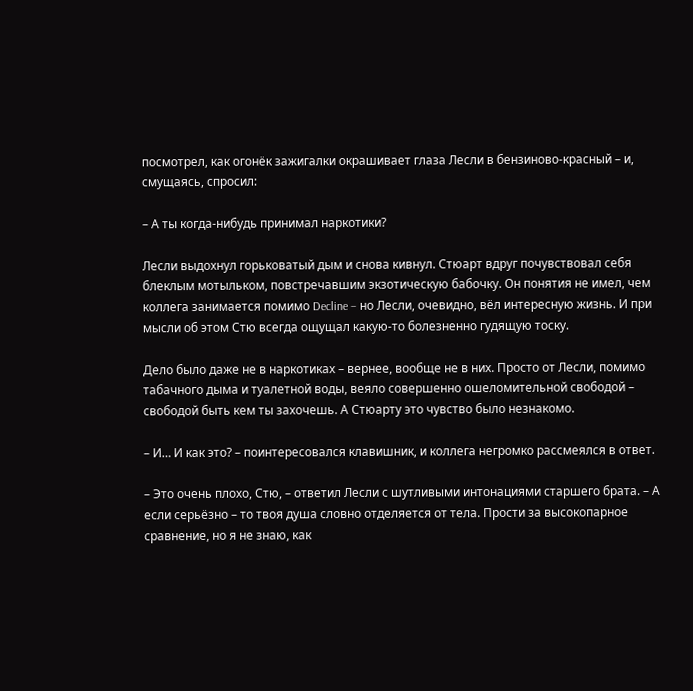посмотрел, как огонёк зажигалки окрашивает глаза Лесли в бензиново-красный – и, смущаясь, спросил:

– А ты когда-нибудь принимал наркотики?

Лесли выдохнул горьковатый дым и снова кивнул. Стюарт вдруг почувствовал себя блеклым мотыльком, повстречавшим экзотическую бабочку. Он понятия не имел, чем коллега занимается помимо Decline – но Лесли, очевидно, вёл интересную жизнь. И при мысли об этом Стю всегда ощущал какую-то болезненно гудящую тоску.

Дело было даже не в наркотиках – вернее, вообще не в них. Просто от Лесли, помимо табачного дыма и туалетной воды, веяло совершенно ошеломительной свободой – свободой быть кем ты захочешь. А Стюарту это чувство было незнакомо.

– И… И как это? – поинтересовался клавишник, и коллега негромко рассмеялся в ответ.

– Это очень плохо, Стю, – ответил Лесли с шутливыми интонациями старшего брата. – А если серьёзно – то твоя душа словно отделяется от тела. Прости за высокопарное сравнение, но я не знаю, как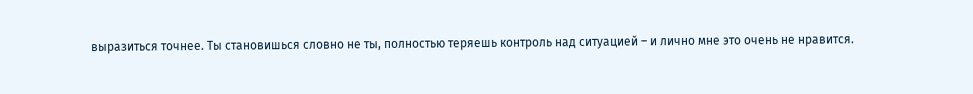выразиться точнее. Ты становишься словно не ты, полностью теряешь контроль над ситуацией – и лично мне это очень не нравится.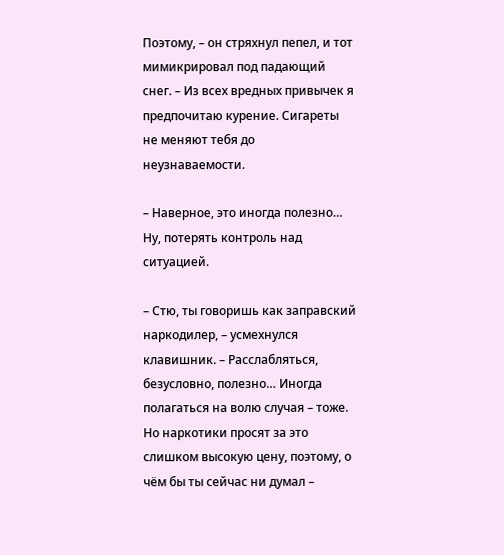Поэтому, – он стряхнул пепел, и тот мимикрировал под падающий снег. – Из всех вредных привычек я предпочитаю курение. Сигареты не меняют тебя до неузнаваемости.

– Наверное, это иногда полезно… Ну, потерять контроль над ситуацией.

– Стю, ты говоришь как заправский наркодилер, – усмехнулся клавишник. – Расслабляться, безусловно, полезно… Иногда полагаться на волю случая – тоже. Но наркотики просят за это слишком высокую цену, поэтому, о чём бы ты сейчас ни думал –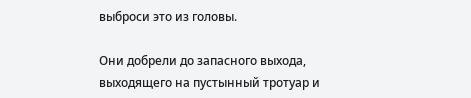выброси это из головы.

Они добрели до запасного выхода, выходящего на пустынный тротуар и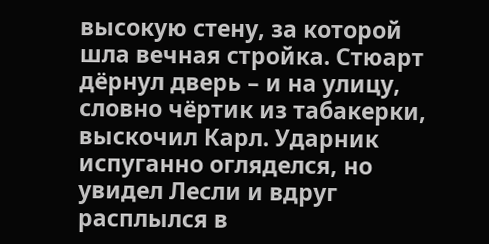высокую стену, за которой шла вечная стройка. Стюарт дёрнул дверь – и на улицу, словно чёртик из табакерки, выскочил Карл. Ударник испуганно огляделся, но увидел Лесли и вдруг расплылся в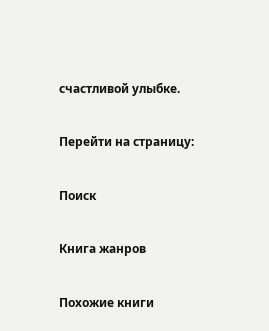счастливой улыбке.

Перейти на страницу:

Поиск

Книга жанров

Похожие книги